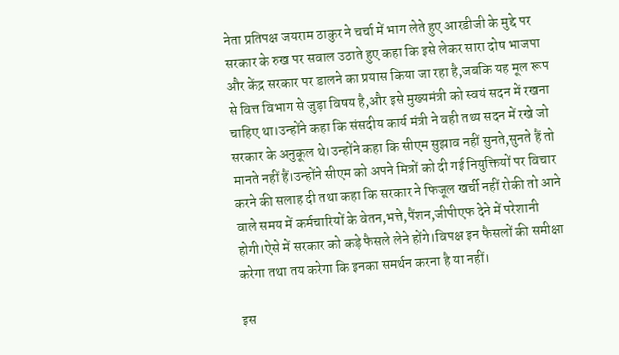नेता प्रतिपक्ष जयराम ठाकुर ने चर्चा में भाग लेते हुए आरडीजी के मुद्दे पर सरकार के रुख पर सवाल उठाते हुए कहा कि इसे लेकर सारा दोष भाजपा और केंद्र सरकार पर डालने का प्रयास किया जा रहा है,जबकि यह मूल रूप से वित्त विभाग से जुड़ा विषय है,और इसे मुख्यमंत्री को स्वयं सदन में रखना चाहिए था।उन्होंने कहा कि संसदीय कार्य मंत्री ने वही तथ्य सदन में रखे जो सरकार के अनुकूल थे।उन्होंने कहा कि सीएम सुझाव नहीं सुनते,सुनते हैं तो मानते नहीं हैं।उन्होंने सीएम को अपने मित्रों को दी गई नियुक्तियों पर विचार करने की सलाह दी तथा कहा कि सरकार ने फिजूल खर्ची नहीं रोकी तो आने वाले समय में कर्मचारियों के वेतन,भत्ते,पैंशन,जीपीएफ देने में परेशानी होगी।ऐसे में सरकार को कड़े फैसले लेने होंगे।विपक्ष इन फैसलों की समीक्षा करेगा तथा तय करेगा कि इनका समर्थन करना है या नहीं।

इस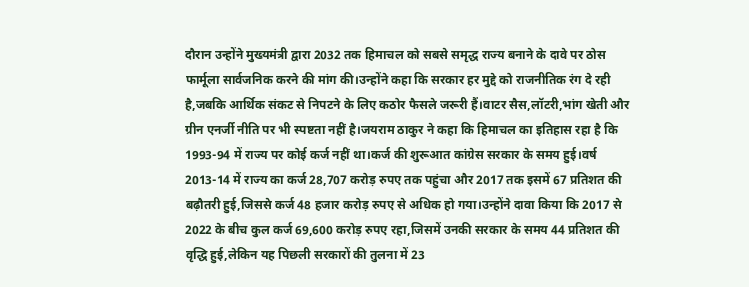दौरान उन्होंने मुख्यमंत्री द्वारा 2032 तक हिमाचल को सबसे समृद्ध राज्य बनाने के दावे पर ठोस फार्मूला सार्वजनिक करने की मांग की।उन्होंने कहा कि सरकार हर मुद्दे को राजनीतिक रंग दे रही है,जबकि आर्थिक संकट से निपटने के लिए कठोर फैसले जरूरी हैं।वाटर सैस,लॉटरी,भांग खेती और ग्रीन एनर्जी नीति पर भी स्पष्टता नहीं है।जयराम ठाकुर ने कहा कि हिमाचल का इतिहास रहा है कि 1993-94 में राज्य पर कोई कर्ज नहीं था।कर्ज की शुरूआत कांग्रेस सरकार के समय हुई।वर्ष 2013-14 में राज्य का कर्ज 28,707 करोड़ रुपए तक पहुंचा और 2017 तक इसमें 67 प्रतिशत की बढ़ौतरी हुई,जिससे कर्ज 48 हजार करोड़ रुपए से अधिक हो गया।उन्होंने दावा किया कि 2017 से 2022 के बीच कुल कर्ज 69,600 करोड़ रुपए रहा,जिसमें उनकी सरकार के समय 44 प्रतिशत की वृद्धि हुई,लेकिन यह पिछली सरकारों की तुलना में 23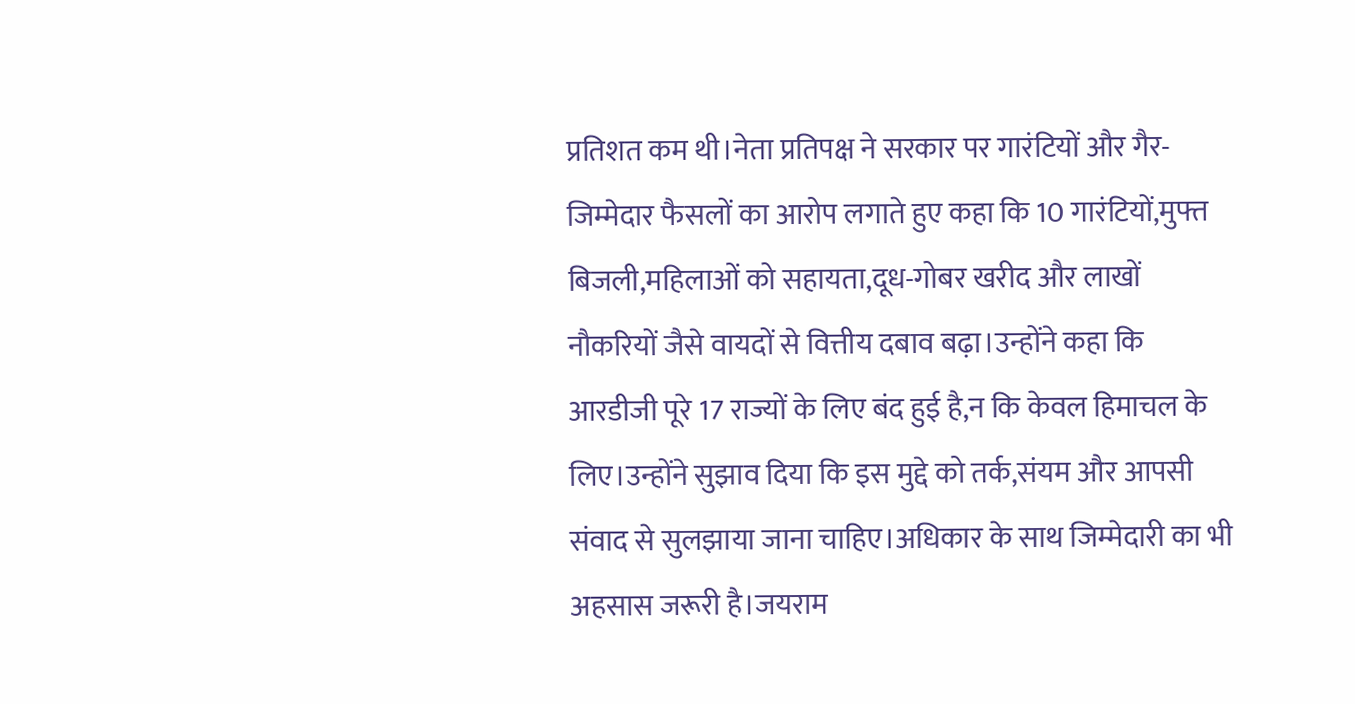प्रतिशत कम थी।नेता प्रतिपक्ष ने सरकार पर गारंटियों और गैर-जिम्मेदार फैसलों का आरोप लगाते हुए कहा कि 10 गारंटियों,मुफ्त बिजली,महिलाओं को सहायता,दूध-गोबर खरीद और लाखों नौकरियों जैसे वायदों से वित्तीय दबाव बढ़ा।उन्होंने कहा कि आरडीजी पूरे 17 राज्यों के लिए बंद हुई है,न कि केवल हिमाचल के लिए।उन्होंने सुझाव दिया कि इस मुद्दे को तर्क,संयम और आपसी संवाद से सुलझाया जाना चाहिए।अधिकार के साथ जिम्मेदारी का भी अहसास जरूरी है।जयराम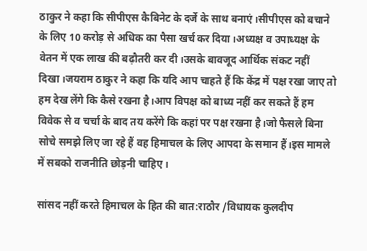ठाकुर ने कहा कि सीपीएस कैबिनेट के दर्जे के साथ बनाएं।सीपीएस को बचाने के लिए 10 करोड़ से अधिक का पैसा खर्च कर दिया।अध्यक्ष व उपाध्यक्ष के वेतन में एक लाख की बढ़ौतरी कर दी।उसके बावजूद आर्थिक संकट नहीं दिखा।जयराम ठाकुर ने कहा कि यदि आप चाहते हैं कि केंद्र में पक्ष रखा जाए तो हम देख लेंगे कि कैसे रखना है।आप विपक्ष को बाध्य नहीं कर सकते हैं हम विवेक से व चर्चा के बाद तय करेंगे कि कहां पर पक्ष रखना है।जो फैसले बिना सोचे समझे लिए जा रहे हैं वह हिमाचल के लिए आपदा के समान हैं।इस मामले में सबको राजनीति छोड़नी चाहिए।

सांसद नहीं करते हिमाचल के हित की बात:राठौर /विधायक कुलदीप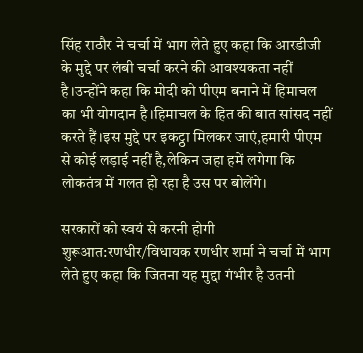सिंह राठौर ने चर्चा में भाग लेते हुए कहा कि आरडीजी के मुद्दे पर लंबी चर्चा करने की आवश्यकता नहीं है।उन्होंने कहा कि मोदी को पीएम बनाने में हिमाचल का भी योगदान है।हिमाचल के हित की बात सांसद नहीं करते हैं।इस मुद्दे पर इकट्ठा मिलकर जाएं,हमारी पीएम से कोई लड़ाई नहीं है,लेकिन जहा हमें लगेगा कि लोकतंत्र में गलत हो रहा है उस पर बोलेंगे।

सरकारों को स्वयं से करनी होगी शुरूआत:रणधीर/विधायक रणधीर शर्मा ने चर्चा में भाग लेते हुए कहा कि जितना यह मुद्दा गंभीर है उतनी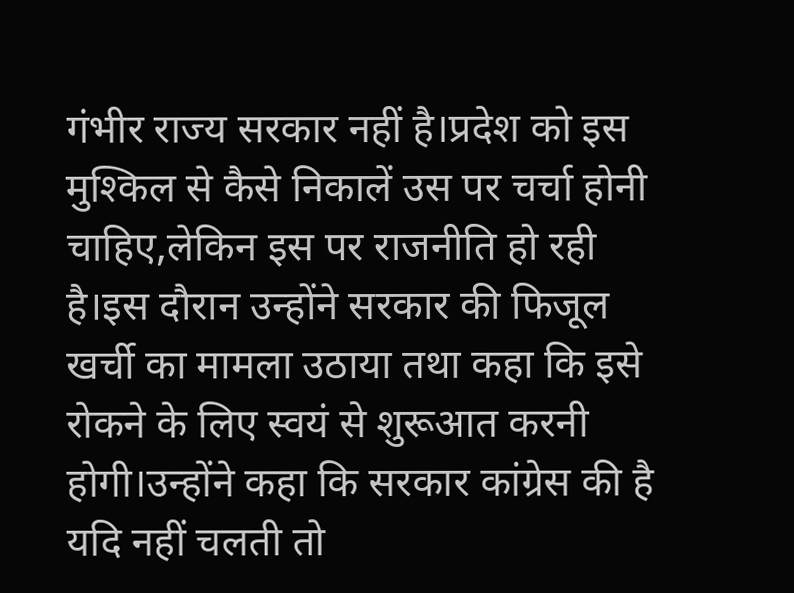गंभीर राज्य सरकार नहीं है।प्रदेश को इस मुश्किल से कैसे निकालें उस पर चर्चा होनी चाहिए,लेकिन इस पर राजनीति हो रही है।इस दौरान उन्होंने सरकार की फिजूल खर्ची का मामला उठाया तथा कहा कि इसे रोकने के लिए स्वयं से शुरूआत करनी होगी।उन्होंने कहा कि सरकार कांग्रेस की है यदि नहीं चलती तो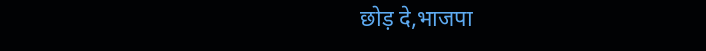छोड़ दे,भाजपा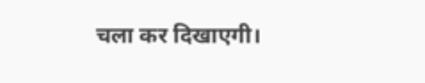चला कर दिखाएगी।